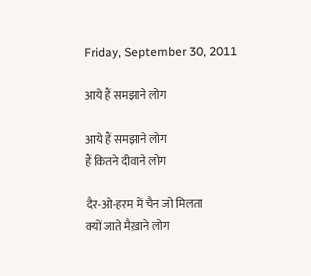Friday, September 30, 2011

आये हैं समझाने लोग

आये हैं समझाने लोग
हैं कितने दीवाने लोग

दैर-ओ-हरम में चैन जो मिलता
क्यों जाते मैख़ाने लोग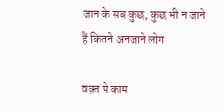जान के सब कुछ, कुछ भी न जाने
हैं कितने अनजाने लोग

वक़्त पे काम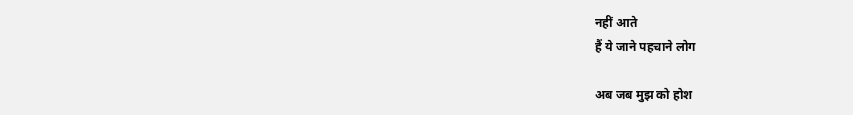नहीं आते
हैं ये जाने पहचाने लोग

अब जब मुझ को होश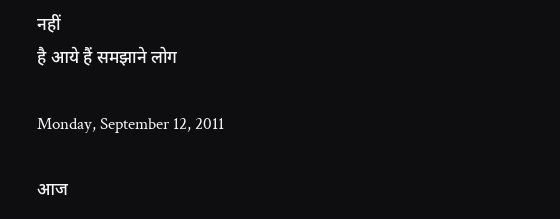नहीं
है आये हैं समझाने लोग

Monday, September 12, 2011

आज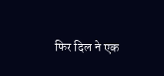फिर दिल ने एक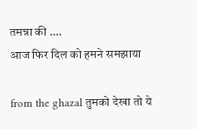तमन्ना की ....
आज फिर दिल को हमने समझाया

from the ghazal तुमको देखा तो ये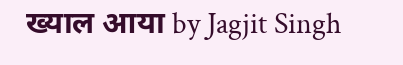ख्याल आया by Jagjit Singh